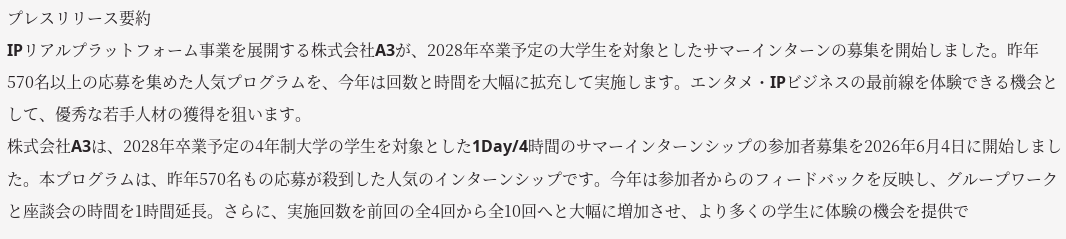プレスリリース要約
IPリアルプラットフォーム事業を展開する株式会社A3が、2028年卒業予定の大学生を対象としたサマーインターンの募集を開始しました。昨年570名以上の応募を集めた人気プログラムを、今年は回数と時間を大幅に拡充して実施します。エンタメ・IPビジネスの最前線を体験できる機会として、優秀な若手人材の獲得を狙います。
株式会社A3は、2028年卒業予定の4年制大学の学生を対象とした1Day/4時間のサマーインターンシップの参加者募集を2026年6月4日に開始しました。本プログラムは、昨年570名もの応募が殺到した人気のインターンシップです。今年は参加者からのフィードバックを反映し、グループワークと座談会の時間を1時間延長。さらに、実施回数を前回の全4回から全10回へと大幅に増加させ、より多くの学生に体験の機会を提供で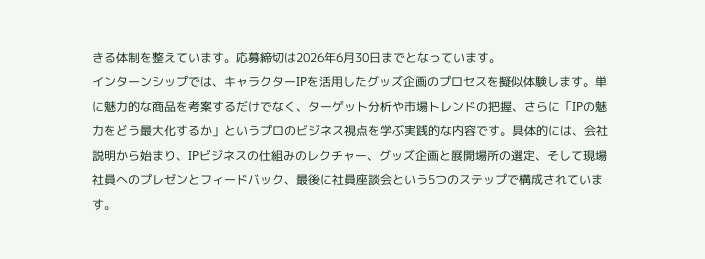きる体制を整えています。応募締切は2026年6月30日までとなっています。
インターンシップでは、キャラクターIPを活用したグッズ企画のプロセスを擬似体験します。単に魅力的な商品を考案するだけでなく、ターゲット分析や市場トレンドの把握、さらに「IPの魅力をどう最大化するか」というプロのビジネス視点を学ぶ実践的な内容です。具体的には、会社説明から始まり、IPビジネスの仕組みのレクチャー、グッズ企画と展開場所の選定、そして現場社員へのプレゼンとフィードバック、最後に社員座談会という5つのステップで構成されています。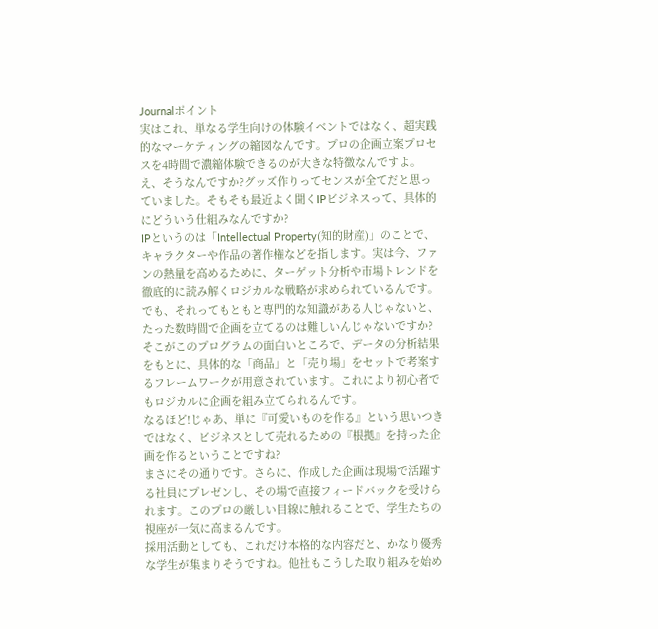Journalポイント
実はこれ、単なる学生向けの体験イベントではなく、超実践的なマーケティングの縮図なんです。プロの企画立案プロセスを4時間で濃縮体験できるのが大きな特徴なんですよ。
え、そうなんですか?グッズ作りってセンスが全てだと思っていました。そもそも最近よく聞くIPビジネスって、具体的にどういう仕組みなんですか?
IPというのは「Intellectual Property(知的財産)」のことで、キャラクターや作品の著作権などを指します。実は今、ファンの熱量を高めるために、ターゲット分析や市場トレンドを徹底的に読み解くロジカルな戦略が求められているんです。
でも、それってもともと専門的な知識がある人じゃないと、たった数時間で企画を立てるのは難しいんじゃないですか?
そこがこのプログラムの面白いところで、データの分析結果をもとに、具体的な「商品」と「売り場」をセットで考案するフレームワークが用意されています。これにより初心者でもロジカルに企画を組み立てられるんです。
なるほど!じゃあ、単に『可愛いものを作る』という思いつきではなく、ビジネスとして売れるための『根拠』を持った企画を作るということですね?
まさにその通りです。さらに、作成した企画は現場で活躍する社員にプレゼンし、その場で直接フィードバックを受けられます。このプロの厳しい目線に触れることで、学生たちの視座が一気に高まるんです。
採用活動としても、これだけ本格的な内容だと、かなり優秀な学生が集まりそうですね。他社もこうした取り組みを始め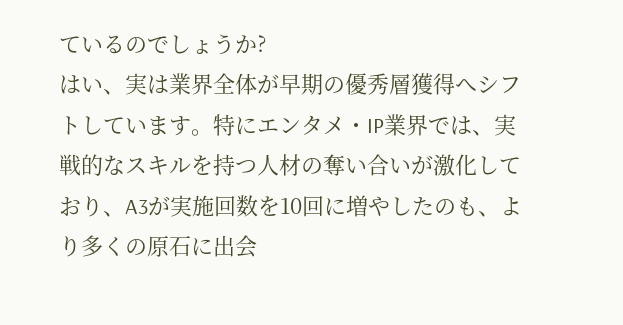ているのでしょうか?
はい、実は業界全体が早期の優秀層獲得へシフトしています。特にエンタメ・IP業界では、実戦的なスキルを持つ人材の奪い合いが激化しており、A3が実施回数を10回に増やしたのも、より多くの原石に出会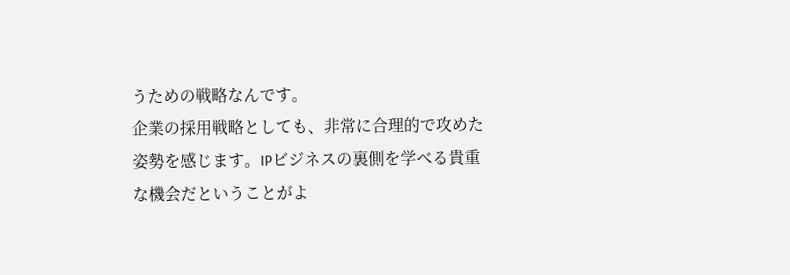うための戦略なんです。
企業の採用戦略としても、非常に合理的で攻めた姿勢を感じます。IPビジネスの裏側を学べる貴重な機会だということがよ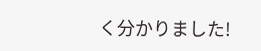く分かりました!